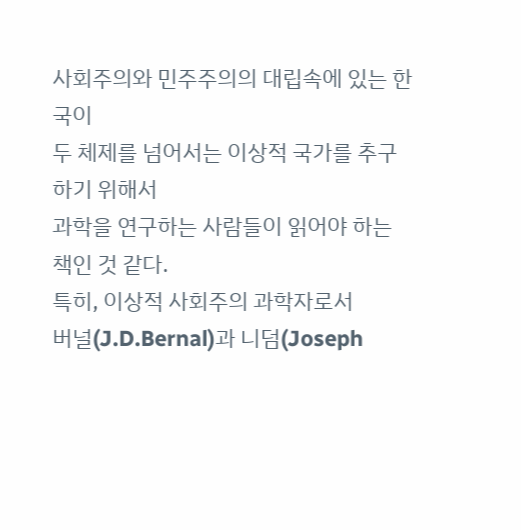사회주의와 민주주의의 대립속에 있는 한국이
두 체제를 넘어서는 이상적 국가를 추구하기 위해서
과학을 연구하는 사람들이 읽어야 하는 책인 것 같다.
특히, 이상적 사회주의 과학자로서
버널(J.D.Bernal)과 니덤(Joseph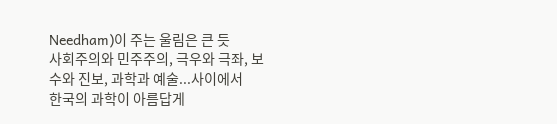Needham)이 주는 울림은 큰 듯
사회주의와 민주주의, 극우와 극좌, 보수와 진보, 과학과 예술...사이에서
한국의 과학이 아름답게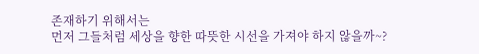존재하기 위해서는
먼저 그들처럼 세상을 향한 따뜻한 시선을 가져야 하지 않을까~?